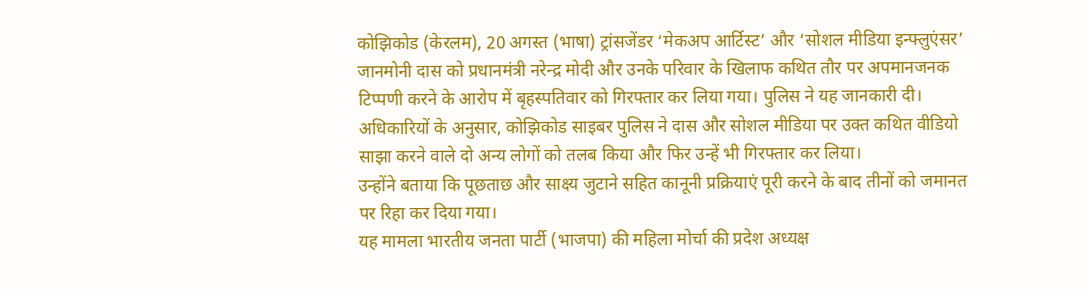कोझिकोड (केरलम), 20 अगस्त (भाषा) ट्रांसजेंडर ‘मेकअप आर्टिस्ट’ और ‘सोशल मीडिया इन्फ्लुएंसर’ जानमोनी दास को प्रधानमंत्री नरेन्द्र मोदी और उनके परिवार के खिलाफ कथित तौर पर अपमानजनक टिप्पणी करने के आरोप में बृहस्पतिवार को गिरफ्तार कर लिया गया। पुलिस ने यह जानकारी दी।
अधिकारियों के अनुसार, कोझिकोड साइबर पुलिस ने दास और सोशल मीडिया पर उक्त कथित वीडियो साझा करने वाले दो अन्य लोगों को तलब किया और फिर उन्हें भी गिरफ्तार कर लिया।
उन्होंने बताया कि पूछताछ और साक्ष्य जुटाने सहित कानूनी प्रक्रियाएं पूरी करने के बाद तीनों को जमानत पर रिहा कर दिया गया।
यह मामला भारतीय जनता पार्टी (भाजपा) की महिला मोर्चा की प्रदेश अध्यक्ष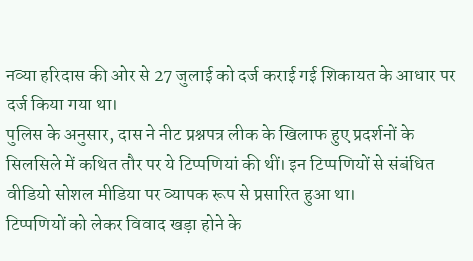नव्या हरिदास की ओर से 27 जुलाई को दर्ज कराई गई शिकायत के आधार पर दर्ज किया गया था।
पुलिस के अनुसार, दास ने नीट प्रश्नपत्र लीक के खिलाफ हुए प्रदर्शनों के सिलसिले में कथित तौर पर ये टिप्पणियां की थीं। इन टिप्पणियों से संबंधित वीडियो सोशल मीडिया पर व्यापक रूप से प्रसारित हुआ था।
टिप्पणियों को लेकर विवाद खड़ा होने के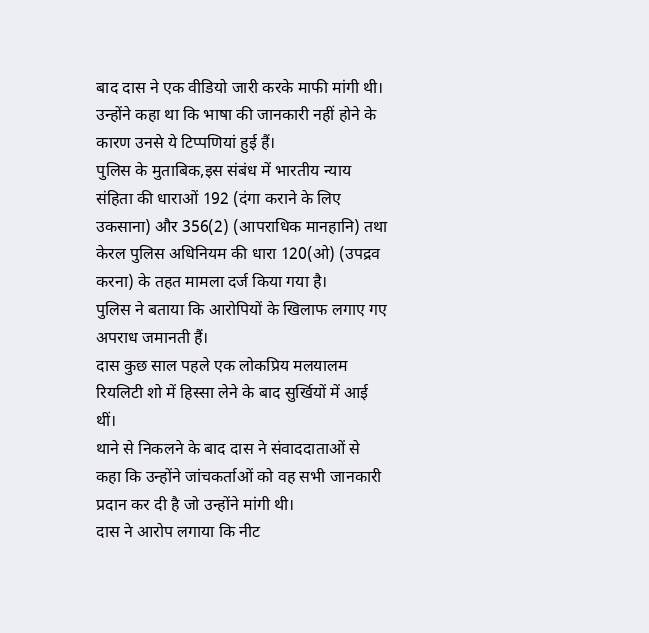बाद दास ने एक वीडियो जारी करके माफी मांगी थी। उन्होंने कहा था कि भाषा की जानकारी नहीं होने के कारण उनसे ये टिप्पणियां हुई हैं।
पुलिस के मुताबिक,इस संबंध में भारतीय न्याय संहिता की धाराओं 192 (दंगा कराने के लिए उकसाना) और 356(2) (आपराधिक मानहानि) तथा केरल पुलिस अधिनियम की धारा 120(ओ) (उपद्रव करना) के तहत मामला दर्ज किया गया है।
पुलिस ने बताया कि आरोपियों के खिलाफ लगाए गए अपराध जमानती हैं।
दास कुछ साल पहले एक लोकप्रिय मलयालम रियलिटी शो में हिस्सा लेने के बाद सुर्खियों में आई थीं।
थाने से निकलने के बाद दास ने संवाददाताओं से कहा कि उन्होंने जांचकर्ताओं को वह सभी जानकारी प्रदान कर दी है जो उन्होंने मांगी थी।
दास ने आरोप लगाया कि नीट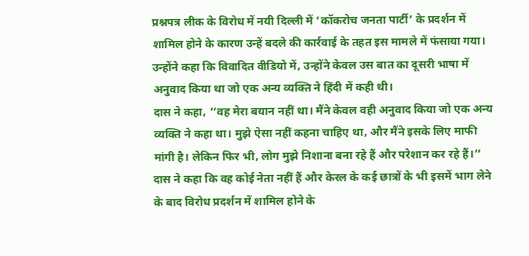प्रश्नपत्र लीक के विरोध में नयी दिल्ली में ‘कॉकरोच जनता पार्टी’ के प्रदर्शन में शामिल होने के कारण उन्हें बदले की कार्रवाई के तहत इस मामले में फंसाया गया।
उन्होंने कहा कि विवादित वीडियो में, उन्होंने केवल उस बात का दूसरी भाषा में अनुवाद किया था जो एक अन्य व्यक्ति ने हिंदी में कही थी।
दास ने कहा, ‘‘वह मेरा बयान नहीं था। मैंने केवल वही अनुवाद किया जो एक अन्य व्यक्ति ने कहा था। मुझे ऐसा नहीं कहना चाहिए था, और मैंने इसके लिए माफी मांगी है। लेकिन फिर भी, लोग मुझे निशाना बना रहे हैं और परेशान कर रहे हैं।’’
दास ने कहा कि वह कोई नेता नहीं हैं और केरल के कई छात्रों के भी इसमें भाग लेने के बाद विरोध प्रदर्शन में शामिल होने के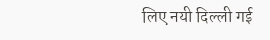लिए नयी दिल्ली गई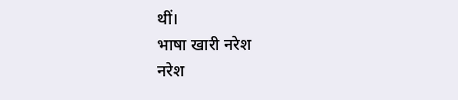थीं।
भाषा खारी नरेश
नरेश